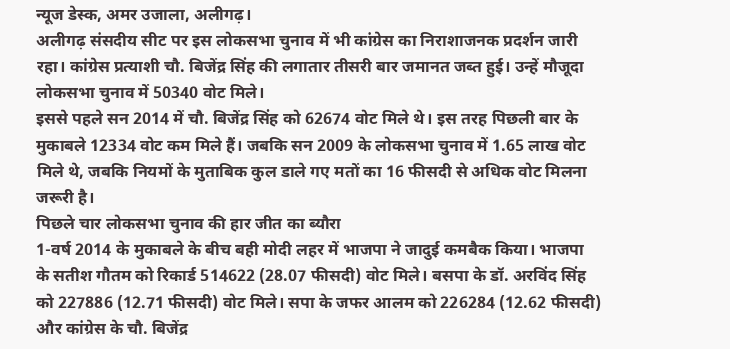न्यूज डेस्क, अमर उजाला, अलीगढ़।
अलीगढ़ संसदीय सीट पर इस लोकसभा चुनाव में भी कांग्रेस का निराशाजनक प्रदर्शन जारी रहा। कांग्रेस प्रत्याशी चौ. बिजेंद्र सिंह की लगातार तीसरी बार जमानत जब्त हुई। उन्हें मौजूदा लोकसभा चुनाव में 50340 वोट मिले।
इससे पहले सन 2014 में चौ. बिजेंद्र सिंह को 62674 वोट मिले थे। इस तरह पिछली बार के मुकाबले 12334 वोट कम मिले हैं। जबकि सन 2009 के लोकसभा चुनाव में 1.65 लाख वोट मिले थे, जबकि नियमों के मुताबिक कुल डाले गए मतों का 16 फीसदी से अधिक वोट मिलना जरूरी है।
पिछले चार लोकसभा चुनाव की हार जीत का ब्यौरा
1-वर्ष 2014 के मुकाबले के बीच बही मोदी लहर में भाजपा ने जादुई कमबैक किया। भाजपा के सतीश गौतम को रिकार्ड 514622 (28.07 फीसदी) वोट मिले। बसपा के डॉ. अरविंद सिंह को 227886 (12.71 फीसदी) वोट मिले। सपा के जफर आलम को 226284 (12.62 फीसदी) और कांग्रेस के चौ. बिजेंद्र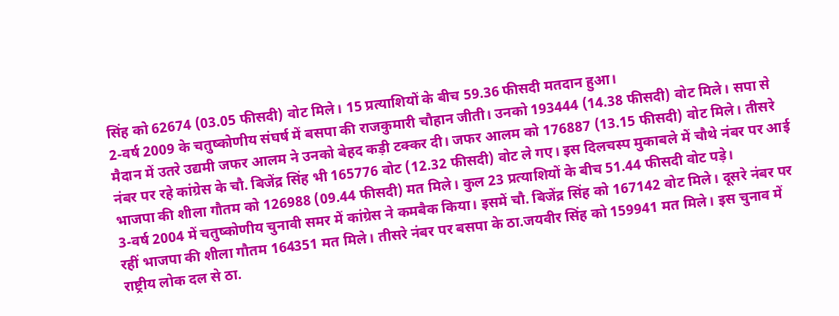सिंह को 62674 (03.05 फीसदी) वोट मिले। 15 प्रत्याशियों के बीच 59.36 फीसदी मतदान हुआ।
2-वर्ष 2009 के चतुष्कोणीय संघर्ष में बसपा की राजकुमारी चौहान जीती। उनको 193444 (14.38 फीसदी) वोट मिले। सपा से मैदान में उतरे उद्यमी जफर आलम ने उनको बेहद कड़ी टक्कर दी। जफर आलम को 176887 (13.15 फीसदी) वोट मिले। तीसरे नंबर पर रहे कांग्रेस के चौ. बिजेंद्र सिंह भी 165776 वोट (12.32 फीसदी) वोट ले गए। इस दिलचस्प मुकाबले में चौथे नंबर पर आई भाजपा की शीला गौतम को 126988 (09.44 फीसदी) मत मिले। कुल 23 प्रत्याशियों के बीच 51.44 फीसदी वोट पड़े।
3-वर्ष 2004 में चतुष्कोणीय चुनावी समर में कांग्रेस ने कमबैक किया। इसमें चौ. बिजेंद्र सिंह को 167142 वोट मिले। दूसरे नंबर पर रहीं भाजपा की शीला गौतम 164351 मत मिले। तीसरे नंबर पर बसपा के ठा.जयवीर सिंह को 159941 मत मिले। इस चुनाव में राष्ट्रीय लोक दल से ठा.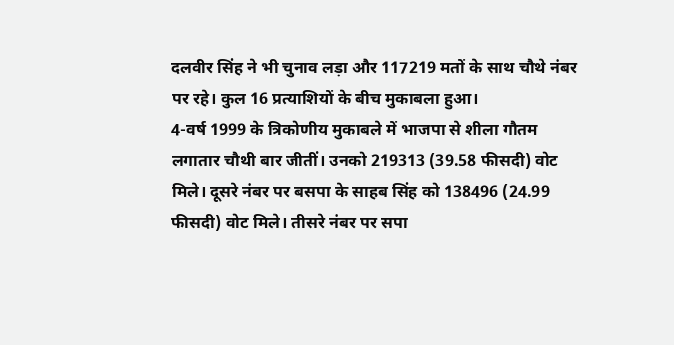दलवीर सिंह ने भी चुनाव लड़ा और 117219 मतों के साथ चौथे नंबर पर रहे। कुल 16 प्रत्याशियों के बीच मुकाबला हुआ।
4-वर्ष 1999 के त्रिकोणीय मुकाबले में भाजपा से शीला गौतम लगातार चौथी बार जीतीं। उनको 219313 (39.58 फीसदी) वोट मिले। दूसरे नंबर पर बसपा के साहब सिंह को 138496 (24.99 फीसदी) वोट मिले। तीसरे नंबर पर सपा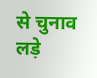से चुनाव लड़े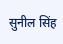सुनील सिंह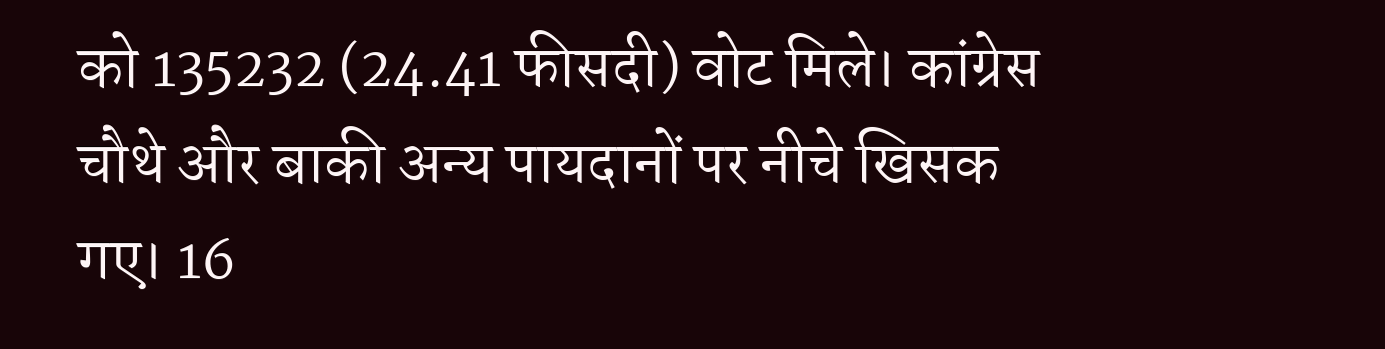को 135232 (24.41 फीसदी) वोट मिले। कांग्रेस चौथे और बाकी अन्य पायदानों पर नीचे खिसक गए। 16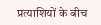प्रत्याशियों के बीच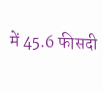में 45.6 फीसदी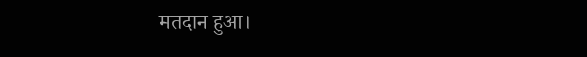मतदान हुआ।